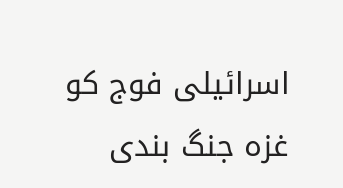اسرائیلی فوج کو غزہ جنگ بندی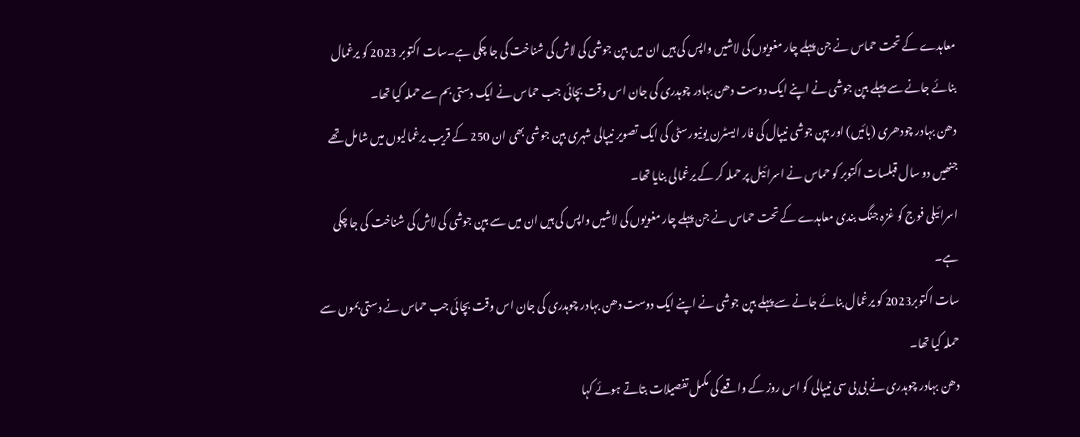معاہدے کے تحت حماس نے جن پہلے چار مغویوں کی لاشیں واپس کی ہیں ان میں بپن جوشی کی لاش کی شناخت کی جا چکی ہے۔سات اکتوبر 2023 کو یرغمال بنائے جانے سے پہلے بپن جوشی نے اپنے ایک دوست دھن بہادر چوہدری کی جان اس وقت بچائی جب حماس نے ایک دستی بم سے حملہ کیا تھا۔
دھن بہادر چودھری (بائیں) اور بپن جوشی نیپال کی فار ایسٹرن یونیورسٹی کی ایک تصویر نیپالی شہری بپن جوشی بھی ان 250 کے قریب یرغمالیوں میں شامل تھے جنھیں دو سال قبلسات اکتوبر کو حماس نے اسرائیل پر حملہ کر کے یرغمالی بنایا تھا۔
اسرائیلی فوج کو غزہ جنگ بندی معاہدے کے تحت حماس نے جن پہلے چار مغویوں کی لاشیں واپس کی ہیں ان میں سے بپن جوشی کی لاش کی شناخت کی جا چکی ہے۔
سات اکتوبر2023 کو یرغمال بنائے جانے سے پہلے بپن جوشی نے اپنے ایک دوست دھن بہادر چوہدری کی جان اس وقت بچائی جب حماس نے دستی بموں سے حملہ کیا تھا۔
دھن بہادر چوہدری نے بی بی سی نیپالی کو اس روز کے واقعے کی مکمل تفصیلات بتاتے ہوئے کہا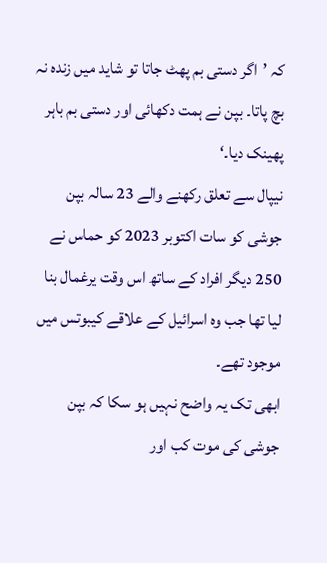کہ ’اگر دستی بم پھٹ جاتا تو شاید میں زندہ نہ بچ پاتا۔ بپن نے ہمت دکھائی اور دستی بم باہر پھینک دیا۔‘
نیپال سے تعلق رکھنے والے 23 سالہ بپن جوشی کو سات اکتوبر 2023 کو حماس نے 250 دیگر افراد کے ساتھ اس وقت یرغمال بنا لیا تھا جب وہ اسرائیل کے علاقے كيبوتس میں موجود تھے۔
ابھی تک یہ واضح نہیں ہو سکا کہ بپن جوشی کی موت کب اور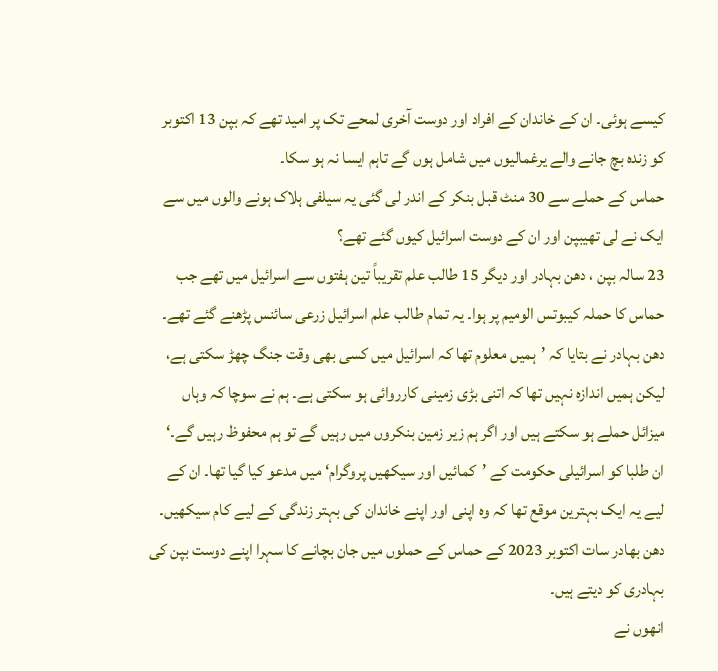کیسے ہوئی۔ ان کے خاندان کے افراد اور دوست آخری لمحے تک پر امید تھے کہ بپن 13 اکتوبر کو زندہ بچ جانے والے یرغمالیوں میں شامل ہوں گے تاہم ایسا نہ ہو سکا۔
حماس کے حملے سے 30 منٹ قبل بنکر کے اندر لی گئی یہ سیلفی ہلاک ہونے والوں میں سے ایک نے لی تھیبپن اور ان کے دوست اسرائیل کیوں گئے تھے؟
23 سالہ بپن ، دھن بہادر اور دیگر 15 طالب علم تقریباً تین ہفتوں سے اسرائیل میں تھے جب حماس کا حملہ كيبوتس الوميم پر ہوا۔ یہ تمام طالب علم اسرائیل زرعی سائنس پڑھنے گئے تھے۔
دھن بہادر نے بتایا کہ ’ہمیں معلوم تھا کہ اسرائیل میں کسی بھی وقت جنگ چھڑ سکتی ہے، لیکن ہمیں اندازہ نہیں تھا کہ اتنی بڑی زمینی کارروائی ہو سکتی ہے۔ ہم نے سوچا کہ وہاں میزائل حملے ہو سکتے ہیں اور اگر ہم زیر زمین بنکروں میں رہیں گے تو ہم محفوظ رہیں گے۔‘
ان طلبا کو اسرائیلی حکومت کے ’کمائیں اور سیکھیں پروگرام‘ میں مدعو کیا گیا تھا۔ ان کے لیے یہ ایک بہترین موقع تھا کہ وہ اپنی اور اپنے خاندان کی بہتر زندگی کے لیے کام سیکھیں۔ دھن بھادر سات اکتوبر 2023 کے حماس کے حملوں میں جان بچانے کا سہرا اپنے دوست بپن کی بہادری کو دیتے ہیں۔
انھوں نے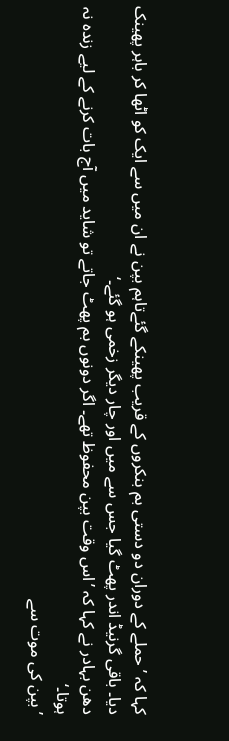کہا کہ ’حملے کے دوران دو دستی بم بنکروں کے قریب پھینکے گئےتاہم بپن نے ان میں سے ایک کو اٹھا کر باہر پھینک دیا۔ باقی گرنیڈ اندر پھٹ گیا جس سے میں اور چار دیگر زخمی ہو گئے۔‘
دھن بہادر نے کہا کہ ’اس وقت بپن محفوظ تھے۔ اگر دونوں بم پھٹ جاتے تو شاید میں آج بات کرنے کے لیے زندہ نہ ہوتا۔‘
’بپن کی موت سے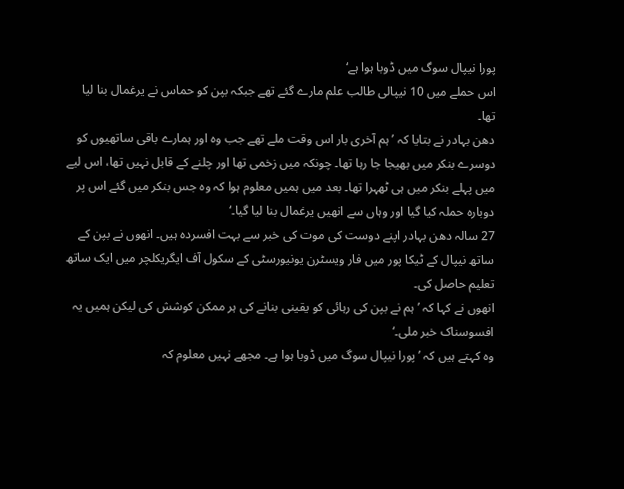پورا نیپال سوگ میں ڈوبا ہوا ہے‘
اس حملے میں 10 نیپالی طالب علم مارے گئے تھے جبکہ بپن کو حماس نے یرغمال بنا لیا تھا۔
دھن بہادر نے بتایا کہ ’ہم آخری بار اس وقت ملے تھے جب وہ اور ہمارے باقی ساتھیوں کو دوسرے بنکر میں بھیجا جا رہا تھا۔ چونکہ میں زخمی تھا اور چلنے کے قابل نہیں تھا، اس لیے میں پہلے بنکر میں ہی ٹھہرا تھا۔ بعد میں ہمیں معلوم ہوا کہ وہ جس بنکر میں گئے اس پر دوبارہ حملہ کیا گیا اور وہاں سے انھیں یرغمال بنا لیا گیا۔‘
27 سالہ دھن بہادر اپنے دوست کی موت کی خبر سے بہت افسردہ ہیں۔ انھوں نے بپن کے ساتھ نیپال کے ٹیکا پور میں فار ویسٹرن یونیورسٹی کے سکول آف ایگریکلچر میں ایک ساتھ تعلیم حاصل کی۔
انھوں نے کہا کہ ’ہم نے بپن کی رہائی کو یقینی بنانے کی ہر ممکن کوشش کی لیکن ہمیں یہ افسوسناک خبر ملی۔‘
وہ کہتے ہیں کہ ’پورا نیپال سوگ میں ڈوبا ہوا ہے۔ مجھے نہیں معلوم کہ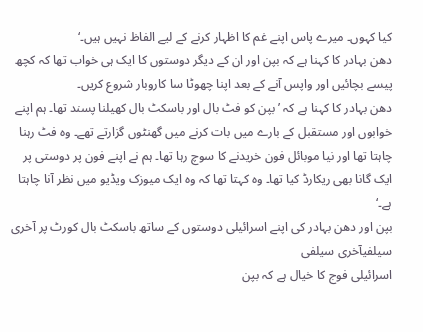کیا کہوں۔ میرے پاس اپنے غم کا اظہار کرنے کے لیے الفاظ نہیں ہیں۔‘
دھن بہادر کا کہنا ہے کہ بپن اور ان کے دیگر دوستوں کا ایک ہی خواب تھا کہ کچھ پیسے بچائیں اور واپس آنے کے بعد اپنا چھوٹا سا کاروبار شروع کریں۔
دھن بہادر کا کہنا ہے کہ ’بپن کو فٹ بال اور باسکٹ بال کھیلنا پسند تھا۔ ہم اپنے خوابوں اور مستقبل کے بارے میں بات کرنے میں گھنٹوں گزارتے تھے۔ وہ فٹ رہنا چاہتا تھا اور نیا موبائل فون خریدنے کا سوچ رہا تھا۔ ہم نے اپنے فون پر دوستی پر ایک گانا بھی ریکارڈ کیا تھا۔ وہ کہتا تھا کہ وہ ایک میوزک ویڈیو میں نظر آنا چاہتا ہے۔‘
بپن اور دھن بہادر کی اپنے اسرائیلی دوستوں کے ساتھ باسکٹ بال کورٹ پر آخری سیلفیآخری سیلفی
اسرائیلی فوج کا خیال ہے کہ بپن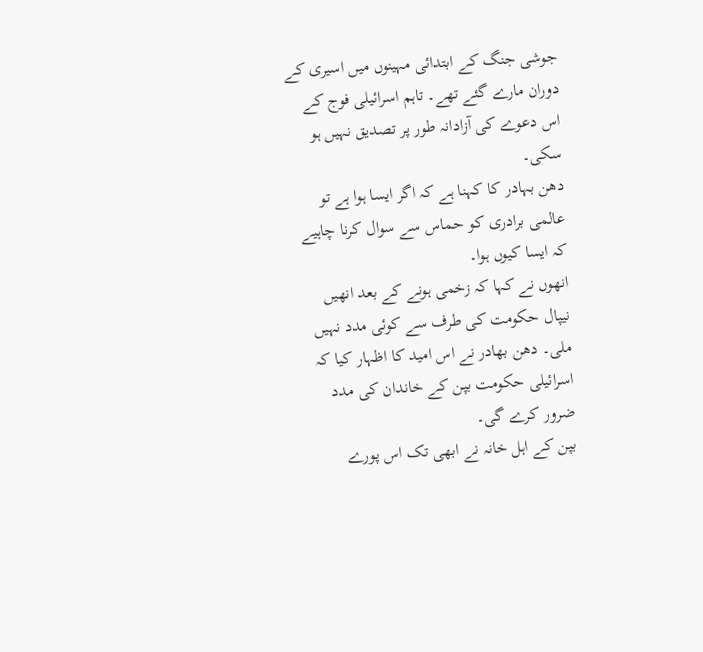جوشی جنگ کے ابتدائی مہینوں میں اسیری کے دوران مارے گئے تھے۔ تاہم اسرائیلی فوج کے اس دعوے کی آزادانہ طور پر تصدیق نہیں ہو سکی۔
دھن بہادر کا کہنا ہے کہ اگر ایسا ہوا ہے تو عالمی برادری کو حماس سے سوال کرنا چاہیے کہ ایسا کیوں ہوا۔
انھوں نے کہا کہ زخمی ہونے کے بعد انھیں نیپال حکومت کی طرف سے کوئی مدد نہیں ملی۔ دھن بھادر نے اس امید کا اظہار کیا کہ اسرائیلی حکومت بپن کے خاندان کی مدد ضرور کرے گی۔
بپن کے اہل خانہ نے ابھی تک اس پورے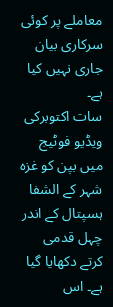معاملے پر کوئی سرکاری بیان جاری نہیں کیا ہے۔
سات اکتوبرکی ویڈیو فوٹیج میں بپن کو غزہ شہر کے الشفا ہسپتال کے اندر چہل قدمی کرتے دکھایا گیا ہے۔ اس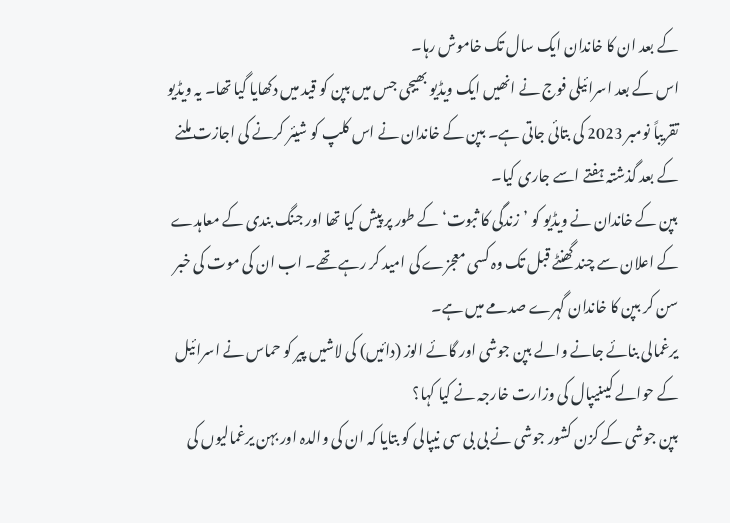کے بعد ان کا خاندان ایک سال تک خاموش رہا۔
اس کے بعد اسرائیلی فوج نے انھیں ایک ویڈیو بھیجی جس میں بپن کو قید میں دکھایا گیا تھا۔ یہ ویڈیو تقریباً نومبر 2023 کی بتائی جاتی ہے۔ بپن کے خاندان نے اس کلپ کو شیئر کرنے کی اجازت ملنے کے بعد گذشتہ ہفتے اسے جاری کیا۔
بپن کے خاندان نے ویڈیو کو ’زندگی کا ثبوت‘ کے طور پر پیش کیا تھا اور جنگ بندی کے معاہدے کے اعلان سے چند گھنٹے قبل تک وہ کسی معجزے کی امید کر رہے تھے۔ اب ان کی موت کی خبر سن کر بپن کا خاندان گہرے صدمے میں ہے۔
یرغمالی بنائے جانے والے بپن جوشی اور گائے الوز (دائیں) کی لاشیں پیر کو حماس نے اسرائیل کے حوالے کیںنیپال کی وزارت خارجہ نے کیا کہا؟
بپن جوشی کے کزن کشور جوشی نے بی بی سی نیپالی کو بتایا کہ ان کی والدہ اور بہن یرغمالیوں کی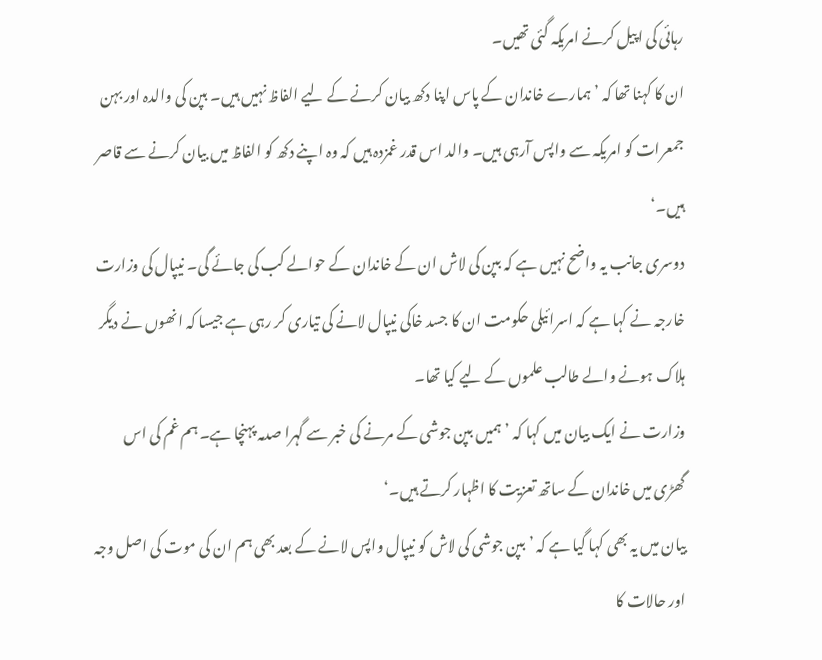رہائی کی اپیل کرنے امریکہ گئی تھیں۔
ان کا کہنا تھا کہ ’ہمارے خاندان کے پاس اپنا دکھ بیان کرنے کے لیے الفاظ نہیں ہیں۔ بپن کی والدہ اور بہن جمعرات کو امریکہ سے واپس آرہی ہیں۔ والد اس قدر غمزدہ ہیں کہ وہ اپنے دکھ کو الفاظ میں بیان کرنے سے قاصر ہیں۔‘
دوسری جانب یہ واضح نہیں ہے کہ بپن کی لاش ان کے خاندان کے حوالے کب کی جائے گی۔ نیپال کی وزارت خارجہ نے کہا ہے کہ اسرائیلی حکومت ان کا جسد خاکی نیپال لانے کی تیاری کر رہی ہے جیسا کہ انھوں نے دیگر ہلاک ہونے والے طالب علموں کے لیے کیا تھا۔
وزارت نے ایک بیان میں کہا کہ ’ہمیں بپن جوشی کے مرنے کی خبر سے گہرا صدمہ پہنچا ہے۔ ہم غم کی اس گھڑی میں خاندان کے ساتھ تعزیت کا اظہار کرتے ہیں۔‘
بیان میں یہ بھی کہا گیا ہے کہ ’بپن جوشی کی لاش کو نیپال واپس لانے کے بعد بھی ہم ان کی موت کی اصل وجہ اور حالات کا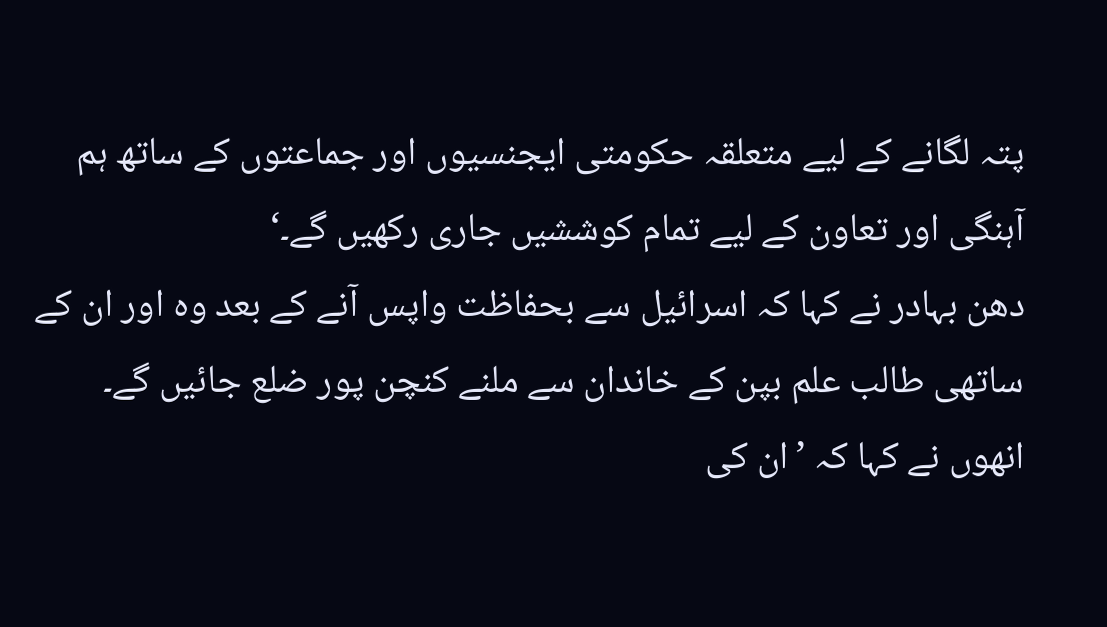پتہ لگانے کے لیے متعلقہ حکومتی ایجنسیوں اور جماعتوں کے ساتھ ہم آہنگی اور تعاون کے لیے تمام کوششیں جاری رکھیں گے۔‘
دھن بہادر نے کہا کہ اسرائیل سے بحفاظت واپس آنے کے بعد وہ اور ان کے ساتھی طالب علم بپن کے خاندان سے ملنے کنچن پور ضلع جائیں گے۔
انھوں نے کہا کہ ’ان کی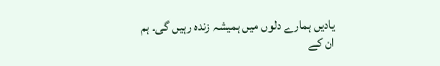یادیں ہمارے دلوں میں ہمیشہ زندہ رہیں گی۔ ہم ان کے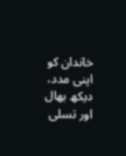خاندان کو اپنی مدد، دیکھ بھال اور تسلی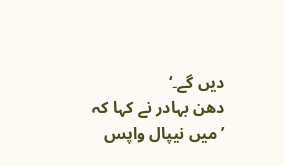دیں گے۔‘
دھن بہادر نے کہا کہ ’میں نیپال واپس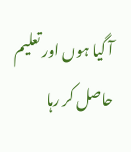آ گیا ہوں اور تعلیم حاصل کر رہا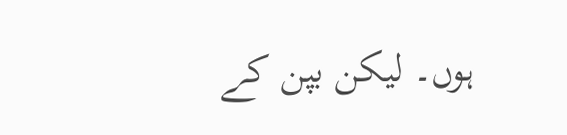ہوں۔ لیکن بپن کے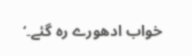خواب ادھورے رہ گئے۔‘